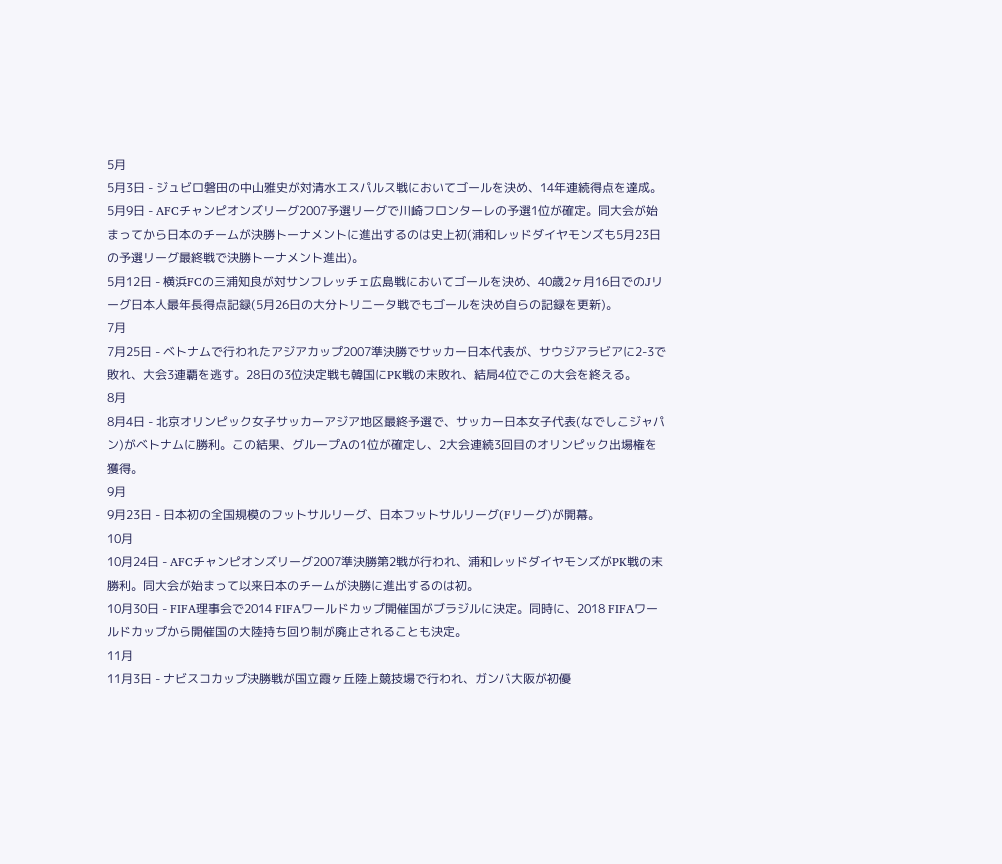5月
5月3日 - ジュビロ磐田の中山雅史が対清水エスパルス戦においてゴールを決め、14年連続得点を達成。
5月9日 - AFCチャンピオンズリーグ2007予選リーグで川崎フロンターレの予選1位が確定。同大会が始まってから日本のチームが決勝トーナメントに進出するのは史上初(浦和レッドダイヤモンズも5月23日の予選リーグ最終戦で決勝トーナメント進出)。
5月12日 - 横浜FCの三浦知良が対サンフレッチェ広島戦においてゴールを決め、40歳2ヶ月16日でのJリーグ日本人最年長得点記録(5月26日の大分トリニータ戦でもゴールを決め自らの記録を更新)。
7月
7月25日 - ベトナムで行われたアジアカップ2007準決勝でサッカー日本代表が、サウジアラビアに2-3で敗れ、大会3連覇を逃す。28日の3位決定戦も韓国にPK戦の末敗れ、結局4位でこの大会を終える。
8月
8月4日 - 北京オリンピック女子サッカーアジア地区最終予選で、サッカー日本女子代表(なでしこジャパン)がベトナムに勝利。この結果、グループAの1位が確定し、2大会連続3回目のオリンピック出場権を獲得。
9月
9月23日 - 日本初の全国規模のフットサルリーグ、日本フットサルリーグ(Fリーグ)が開幕。
10月
10月24日 - AFCチャンピオンズリーグ2007準決勝第2戦が行われ、浦和レッドダイヤモンズがPK戦の末勝利。同大会が始まって以来日本のチームが決勝に進出するのは初。
10月30日 - FIFA理事会で2014 FIFAワールドカップ開催国がブラジルに決定。同時に、2018 FIFAワールドカップから開催国の大陸持ち回り制が廃止されることも決定。
11月
11月3日 - ナビスコカップ決勝戦が国立霞ヶ丘陸上競技場で行われ、ガンバ大阪が初優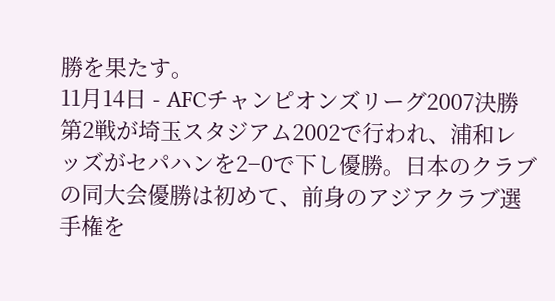勝を果たす。
11月14日 - AFCチャンピオンズリーグ2007決勝第2戦が埼玉スタジアム2002で行われ、浦和レッズがセパハンを2−0で下し優勝。日本のクラブの同大会優勝は初めて、前身のアジアクラブ選手権を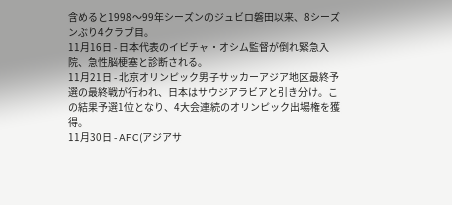含めると1998〜99年シーズンのジュビロ磐田以来、8シーズンぶり4クラブ目。
11月16日 - 日本代表のイビチャ・オシム監督が倒れ緊急入院、急性脳梗塞と診断される。
11月21日 - 北京オリンピック男子サッカーアジア地区最終予選の最終戦が行われ、日本はサウジアラビアと引き分け。この結果予選1位となり、4大会連続のオリンピック出場権を獲得。
11月30日 - AFC(アジアサ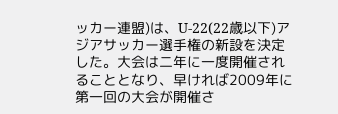ッカー連盟)は、U-22(22歳以下)アジアサッカー選手権の新設を決定した。大会は二年に一度開催されることとなり、早ければ2009年に第一回の大会が開催さ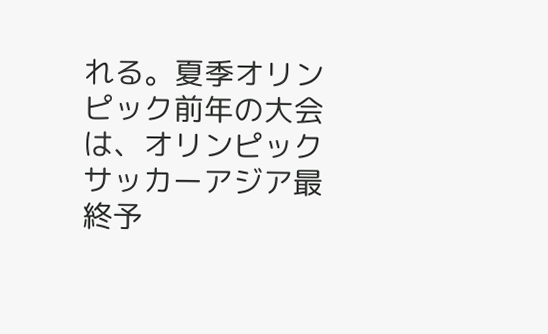れる。夏季オリンピック前年の大会は、オリンピックサッカーアジア最終予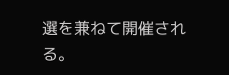選を兼ねて開催される。